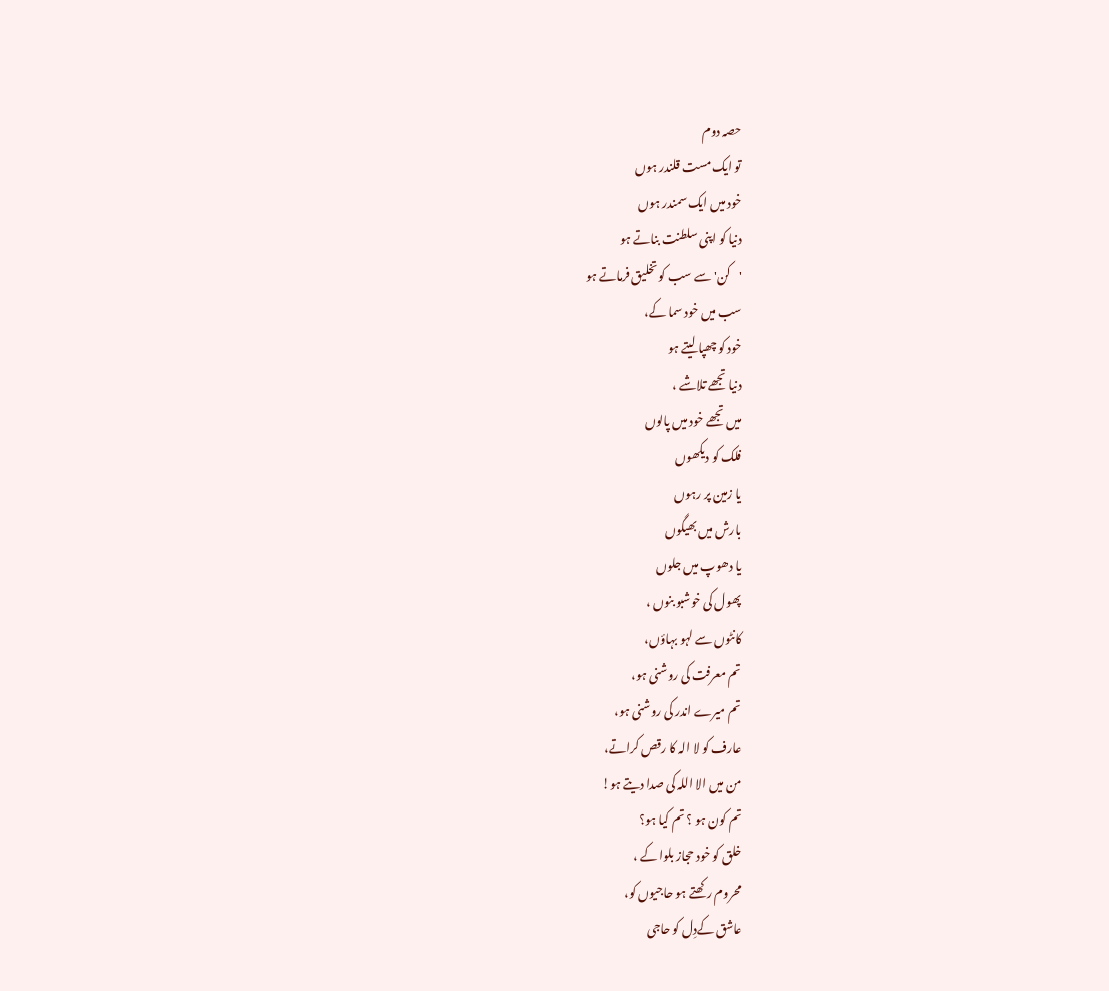حصہ دوم
تو ایک مست قلندر ہوں
خود میں ایک سمندر ہوں
دنیا کو اپنی سلطنت بناتے ہو
'کن' سے سب کو تخلیق فرماتے ہو
سب میں خود سما کے،
خود کو چھپا لیتے ہو
دنیا تجھے تلاشے ،
میں تجھے خود میں پالوں
فلک کو دیکھوں
یا زمین پر رہوں
بارش میں بھیگوں
یا دھوپ میں جلوں
پھول کی خوشبو بنوں ،
کانٹوں سے لہو بہاؤں،
تم معرفت کی روشنی ہو،
تم میرے اندر کی روشنی ہو،
عارف کو لا الہ کا رقص کراتے،
من میں الا اللہ کی صدا دیتے ہو!
تم کون ہو ؟ تم کیا ہو؟
خلق کو خود حجاز بلوا کے ،
محروم رکھتے ہو حاجیوں کو،
عاشق کےدِل کو حاجی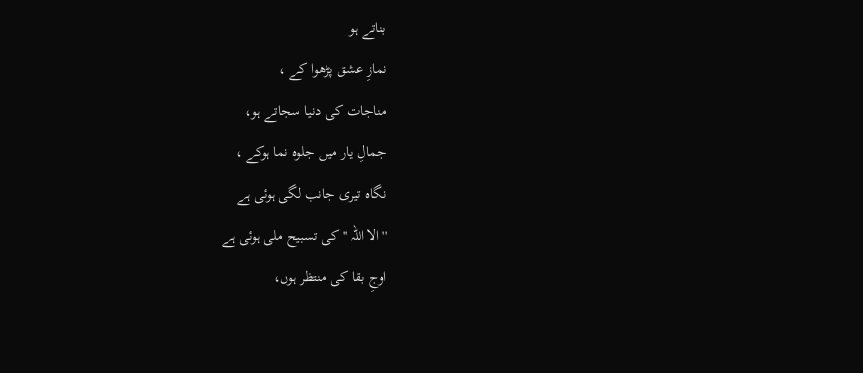بناتے ہو
نمازِ عشق پڑھوا کے ،
مناجات کی دنیا سجاتے ہو،
جمالِ یار میں جلوہ نما ہوکے ،
نگاہ تیری جانب لگی ہوئی ہے
''الا اللہ ''کی تسبیح ملی ہوئی ہے
اوجِ بقا کی منتظر ہوں،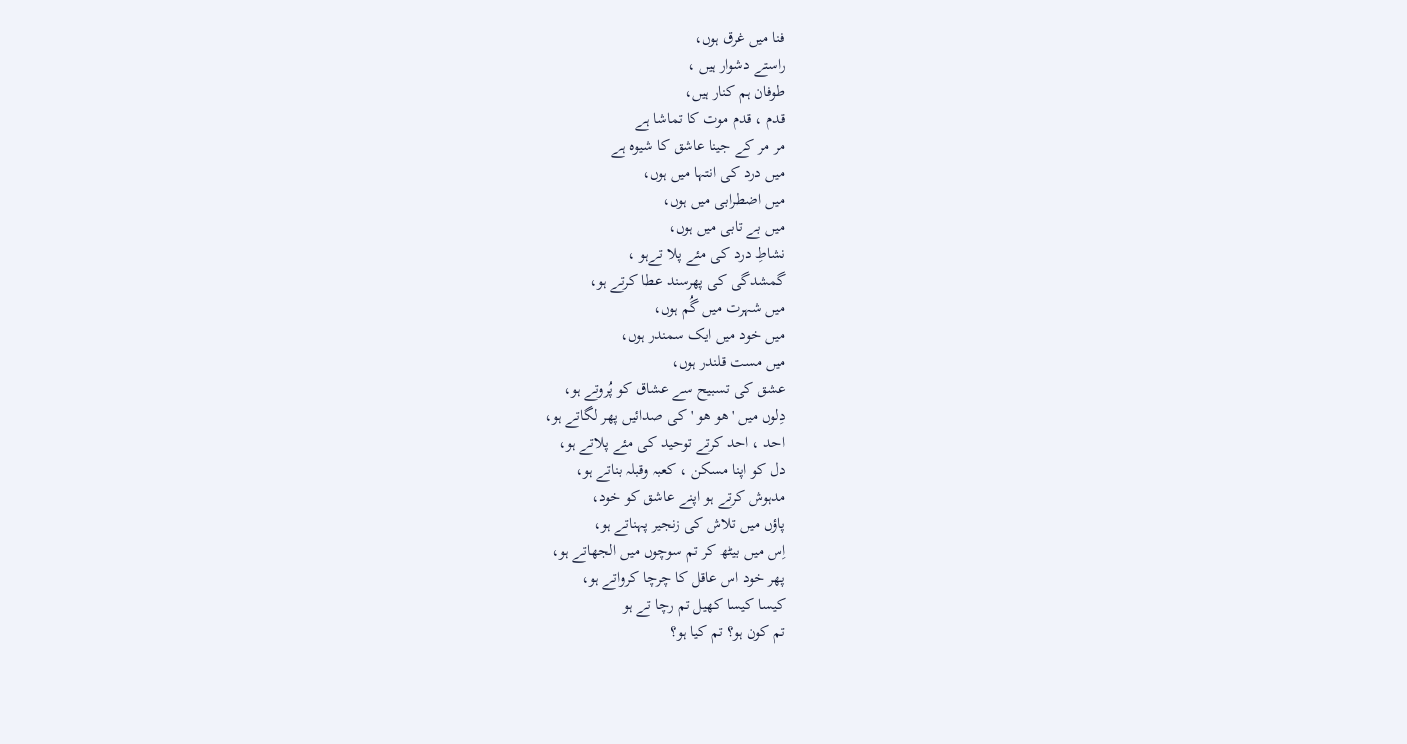فنا میں غرق ہوں،
راستے دشوار ہیں ،
طوفان ہم کنار ہیں،
قدم ، قدم موت کا تماشا ہے
مر مر کے جینا عاشق کا شیوہ ہے
میں درد کی انتہا میں ہوں،
میں اضطرابی میں ہوں،
میں بے تابی میں ہوں،
نشاطِ درد کی مئے پلا تےہو ،
گمشدگی کی پھرسند عطا کرتے ہو،
میں شہرت میں گُم ہوں،
میں خود میں ایک سمندر ہوں،
میں مست قلندر ہوں،
عشق کی تسبیح سے عشاق کو پُروتے ہو،
دِلوں میں 'ھو ھو ' کی صدائیں پھر لگاتے ہو،
احد ، احد کرتے توحید کی مئے پلاتے ہو،
دل کو اپنا مسکن ، کعبہ وقبلہ بناتے ہو،
مدہوش کرتے ہو اپنے عاشق کو خود،
پاؤں میں تلاش کی زنجیر پہناتے ہو،
اِس میں بیٹھ کر تم سوچوں میں الجھاتے ہو،
پھر خود اس عاقل کا چرچا کرواتے ہو،
کیسا کیسا کھیل تم رچا تے ہو
تم کون ہو؟ تم کیا ہو؟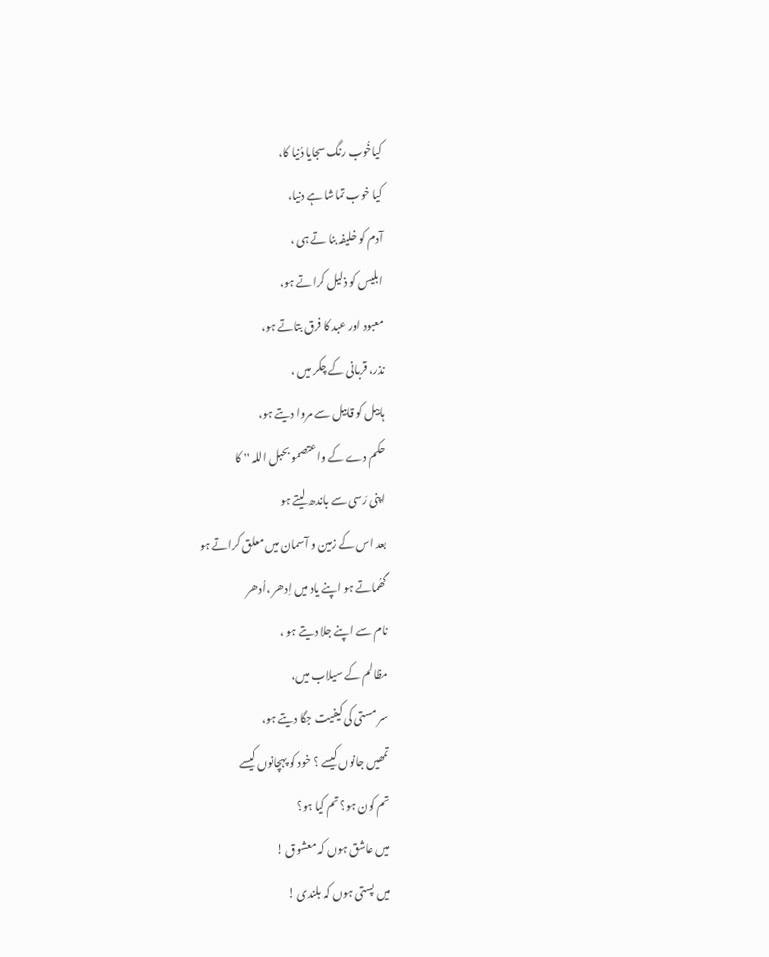کیاخُوب رنگ سجایا دُنیا کا،
کیا خوب تماشا ہے دنیا،
آدم کو خلیفہ بنا تے ہی ،
ابلیس کو ذلیل کراتے ہو،
معبود اور عبد کا فرق بتاتے ہو،
نذر، قربانی کے چکر میں ،
ہابیل کو قابیل سے مروا دیتے ہو،
حکم دے کے واعتصمو بحبل اللہ '' کا
اپنی رَسی سے باندھ لیتے ہو
بعد اس کے زمین و آسمان میں معلق کراتے ہو
گھُماتے ہو اپنے یاد میں اِدھر ،اُدھر
نام سے اپنے جلا دیتے ہو ،
مظالم کے سیلاب میں،
سر مستی کی کیفیت جگا دیتے ہو،
تمھیں جانوں کیسے ؟ خود کو پہچانوں کیسے
تم کون ہو؟ تم کیا ہو؟
میں عاشق ہوں کہ معشوق !
میں پستی ہوں کہ بلندی !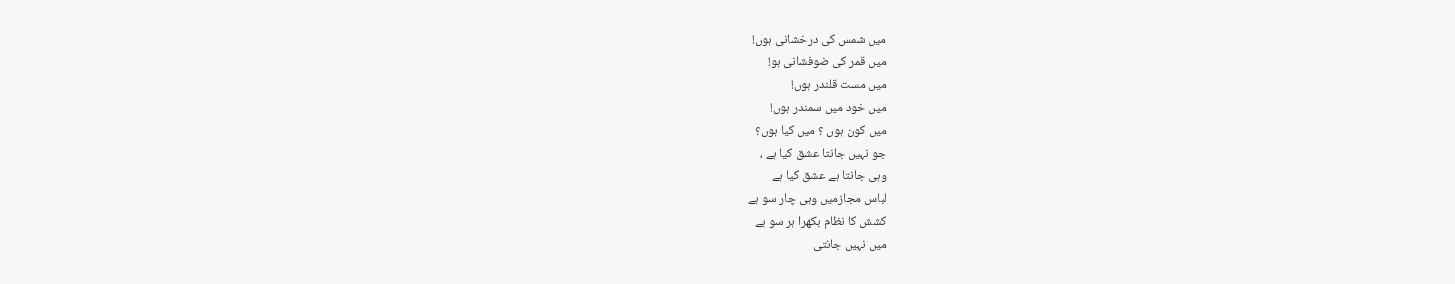میں شمس کی درخشانی ہوں!
میں قمر کی ضوفشانی ہو!
میں مست قلندر ہوں!
میں خود میں سمندر ہوں!
میں کون ہوں ؟ میں کیا ہوں؟
جو نہیں جانتا عشق کیا ہے ،
وہی جانتا ہے عشق کیا ہے
لباس مجازمیں وہی چار سو ہے
کشش کا نظام بکھرا ہر سو ہے
میں نہیں جانتی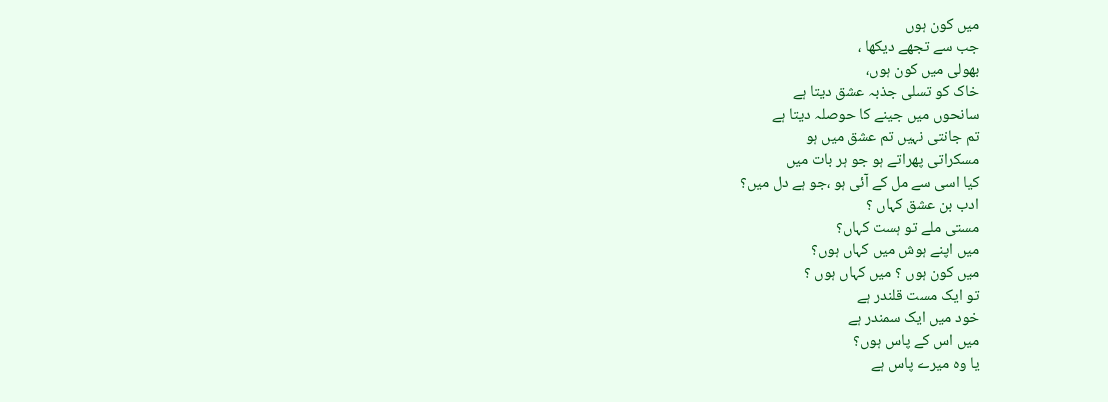میں کون ہوں
جب سے تجھے دیکھا ،
بھولی میں کون ہوں،
خاک کو تسلی جذبہ عشق دیتا ہے
سانحوں میں جینے کا حوصلہ دیتا ہے
تم جانتی نہیں تم عشق میں ہو
مسکراتی پھراتے ہو جو ہر بات میں
کیا اسی سے مل کے آئی ہو ،جو ہے دل میں؟
ادب بن عشق کہاں ؟
مستی ملے تو ہست کہاں؟
میں اپنے ہوش میں کہاں ہوں؟
میں کون ہوں ؟ میں کہاں ہوں ؟
تو ایک مست قلندر ہے
خود میں ایک سمندر ہے
میں اس کے پاس ہوں؟
یا وہ میرے پاس ہے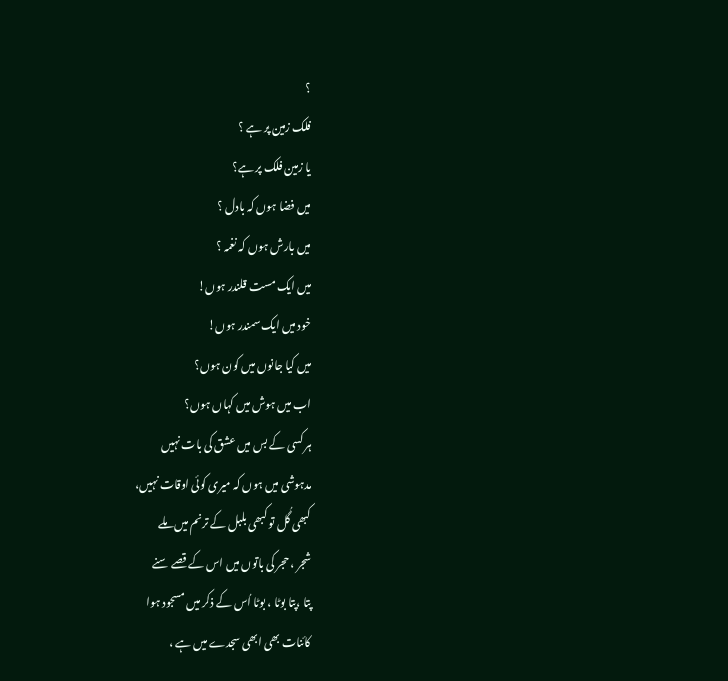؟
فلک زمین پر ہے ؟
یا زمین فلک پر ہے؟
میں فضا ہوں کہ بادل ؟
میں بارش ہوں کہ نغمہ ؟
میں ایک مست قلندر ہوں!
خود میں ایک سمندر ہوں!
میں کیا جانوں میں کون ہوں؟
اب میں ہوش میں کہاں ہوں؟
ہر کسی کے بس میں عشق کی بات نہیں
مدہوشی میں ہوں کہ میری کوئی اوقات نہیں،
کبھی گُل تو کبھی بلبل کے ترنم میں ملے
شجر ، حجر کی باتوں میں اس کے قصے سنے
پتا ،پتا بوٹا ، بوٹا اُس کے ذکر میں مسجود ہوا
کائنات بھی ابھی سجدے میں ہے ،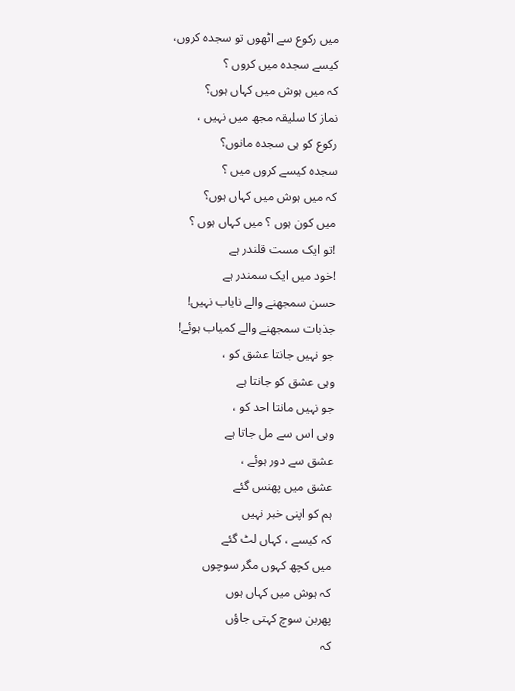میں رکوع سے اٹھوں تو سجدہ کروں،
کیسے سجدہ میں کروں ؟
کہ میں ہوش میں کہاں ہوں؟
نماز کا سلیقہ مجھ میں نہیں ،
رکوع کو ہی سجدہ مانوں؟
سجدہ کیسے کروں میں ؟
کہ میں ہوش میں کہاں ہوں؟
میں کون ہوں ؟ میں کہاں ہوں ؟
!تو ایک مست قلندر ہے
!خود میں ایک سمندر ہے
حسن سمجھنے والے نایاب نہیں!
جذبات سمجھنے والے کمیاب ہوئے!
جو نہیں جانتا عشق کو ،
وہی عشق کو جانتا ہے
جو نہیں مانتا احد کو ،
وہی اس سے مل جاتا ہے
عشق سے دور ہوئے ،
عشق میں پھنس گئے
ہم کو اپنی خبر نہیں
کہ کیسے ، کہاں لٹ گئے
میں کچھ کہوں مگر سوچوں
کہ ہوش میں کہاں ہوں
پھربن سوچ کہتی جاؤں
کہ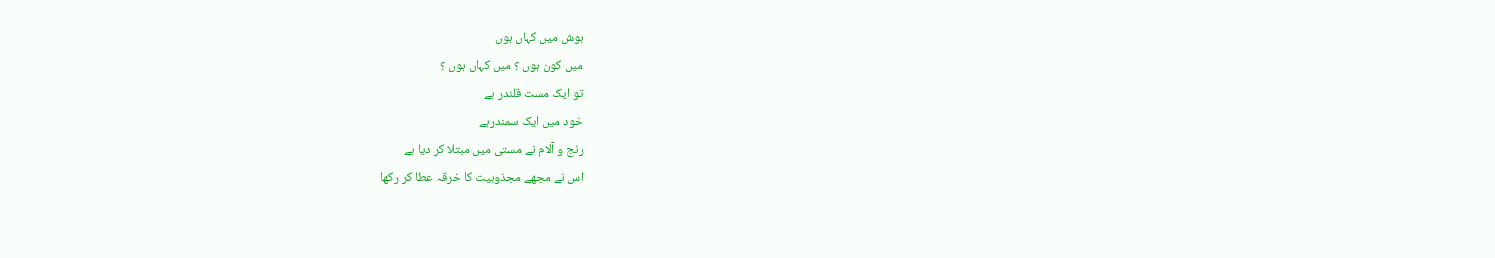ہوش میں کہاں ہوں
میں کون ہوں ؟ میں کہاں ہوں ؟
تو ایک مست قلندر ہے
خود میں ایک سمندرہے
رنج و آلام نے مستی میں مبتلا کر دیا ہے
اس نے مجھے مجذوبیت کا خرقہ عطا کر رکھا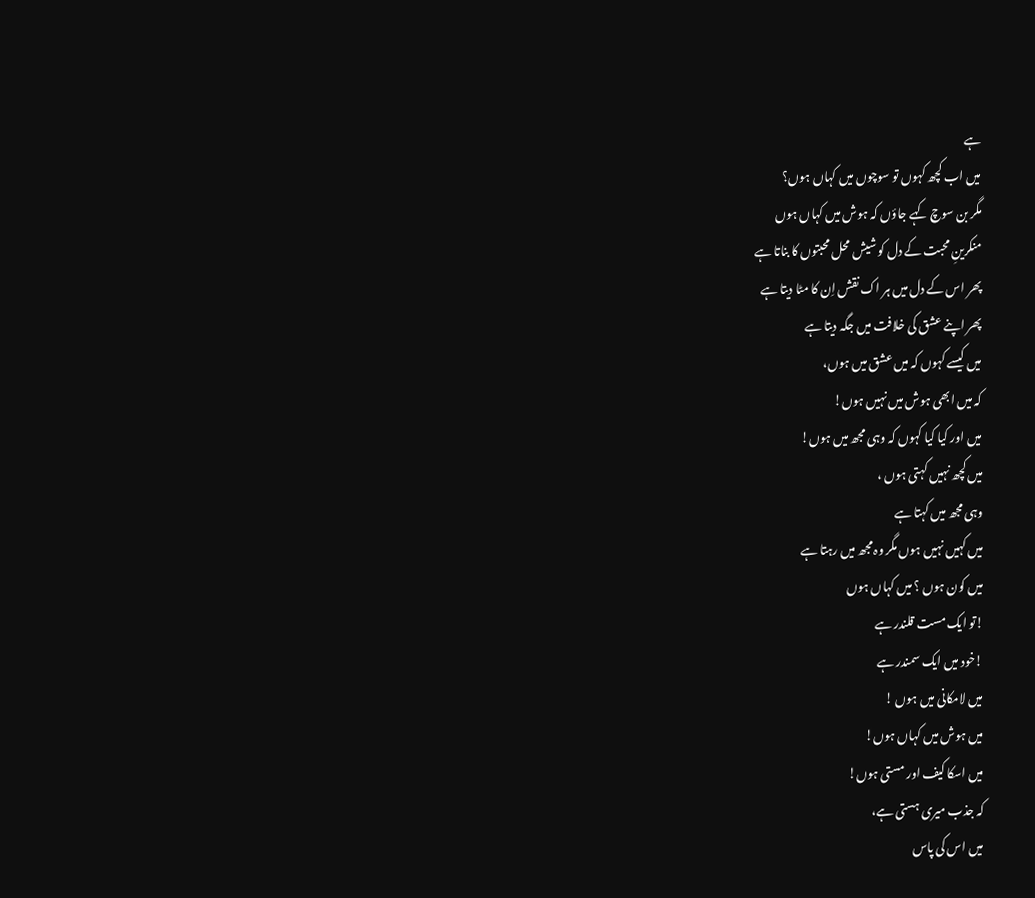ہے
میں اب کچھ کہوں تو سوچوں میں کہاں ہوں؟
مگر بن سوچ کہے جاؤں کہ ہوش میں کہاں ہوں
منکرینِ محبت کے دل کو شیش محل محبتوں کا بناتا ہے
پھر اس کے دل میں ہر اک نقش اِن کا مٹا دیتا ہے
پھر اپنے عشق کی خلافت میں جگہ دیتا ہے
میں کیسے کہوں کہ میں عشق میں ہوں،
کہ میں ابھی ہوش میں نہیں ہوں!
میں اور کیا کیا کہوں کہ وہی مجھ میں ہوں!
میں کچھ نہیں کہتی ہوں ،
وہی مجھ میں کہتا ہے
میں کہیں نہیں ہوں مگر وہ مجھ میں رہتا ہے
میں کون ہوں ؟ میں کہاں ہوں
!تو ایک مست قلندر ہے
!خود میں ایک سمندر ہے
میں لامکانی میں ہوں !
میں ہوش میں کہاں ہوں!
میں اسکا کیف اور مستی ہوں!
کہ جذب میری ہستی ہے،
میں اس کی پاس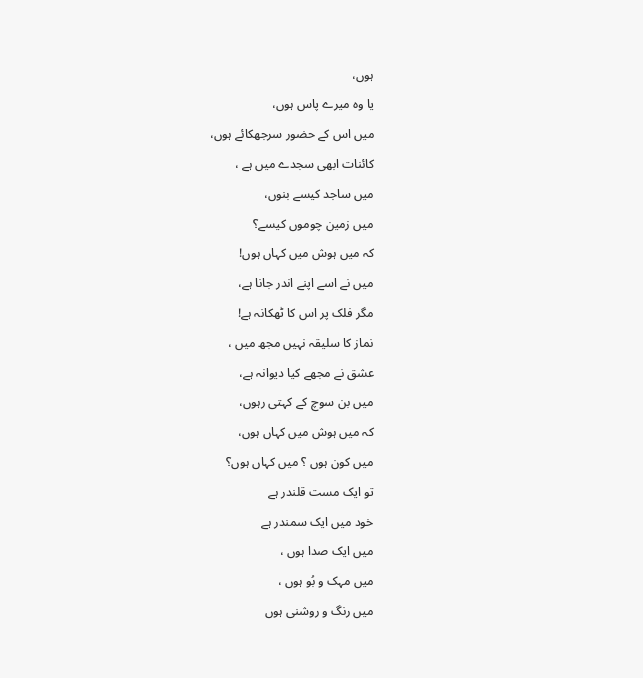ہوں،
یا وہ میرے پاس ہوں،
میں اس کے حضور سرجھکائے ہوں،
کائنات ابھی سجدے میں ہے ،
میں ساجد کیسے بنوں،
میں زمین چوموں کیسے؟
کہ میں ہوش میں کہاں ہوں!
میں نے اسے اپنے اندر جانا ہے،
مگر فلک پر اس کا ٹھکانہ ہے!
نماز کا سلیقہ نہیں مجھ میں ،
عشق نے مجھے کیا دیوانہ ہے،
میں بن سوچ کے کہتی رہوں،
کہ میں ہوش میں کہاں ہوں،
میں کون ہوں ؟ میں کہاں ہوں؟
تو ایک مست قلندر ہے
خود میں ایک سمندر ہے
میں ایک صدا ہوں ،
میں مہک و بُو ہوں ،
میں رنگ و روشنی ہوں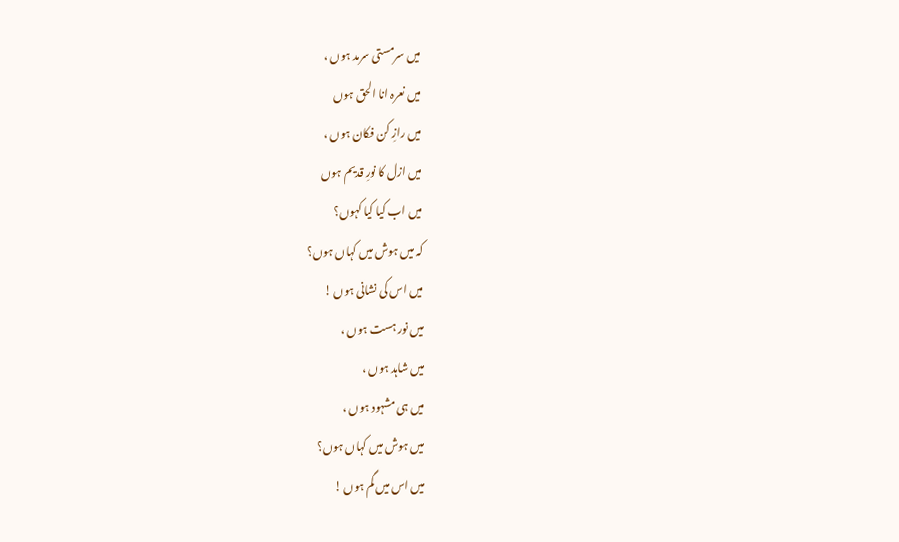میں سرمستی سرمد ہوں ،
میں نعرہ انا الحق ہوں
میں رازِ کن فکان ہوں ،
میں ازل کا نورِ قدیم ہوں
میں اب کیا کیا کہوں؟
کہ میں ہوش میں کہاں ہوں؟
میں اس کی نشانی ہوں !
میں نور ہست ہوں ،
میں شاہد ہوں ،
میں ہی مشہود ہوں ،
میں ہوش میں کہاں ہوں؟
میں اس میں گم ہوں !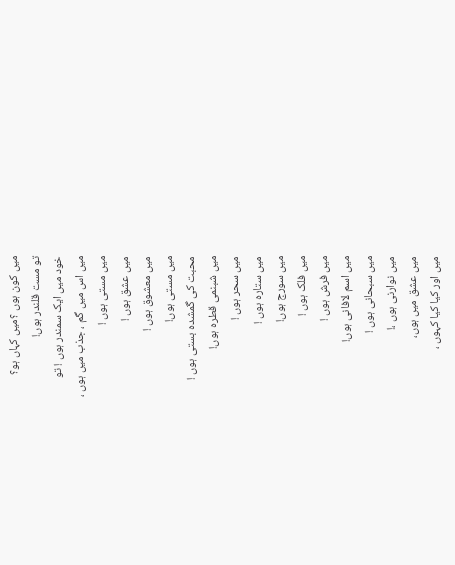میں کون ہوں ؟میں کہاں ہو؟
تو مست قلندر ہوں!
خود میں ایک سمندر ہوں ! تو
میں اس میں گم ، جذب میں ہوں ،
میں مستی ہوں !
میں عشق ہوں !
میں معشوق ہوں !
میں مستی ہوں!
محبت کی گمشدہ بستی ہوں !
میں شبنمی قطرہ ہوں!
میں سحر ہوں !
میں ستارہ ہوں !
میں سورج ہوں!
میں فلک ہوں !
میں فرش ہوں !
میں اسم لافانی ہوں!
میں سبحانی ہوں !
میں نوارنی ہوں ،!
میں عشق میں ہوں،
میں اور کیا کیا کہوں ،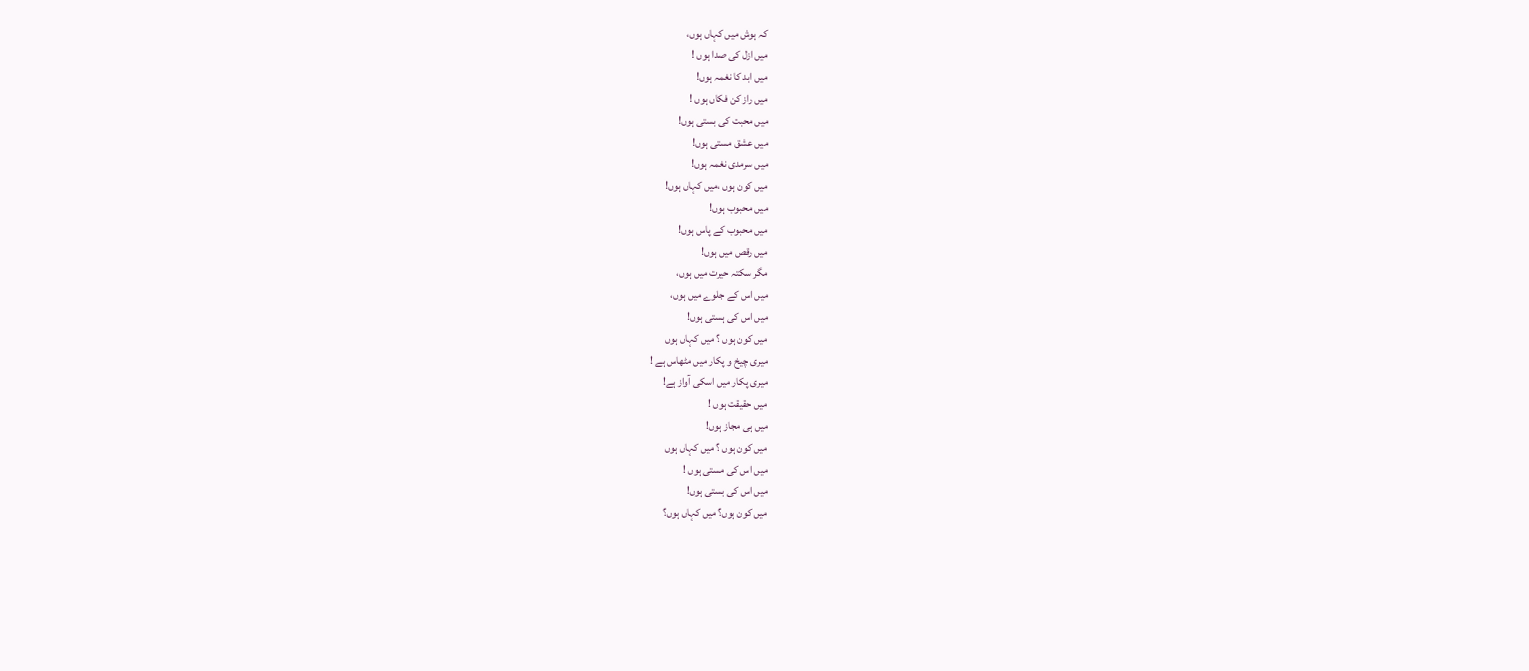کہ ہوش میں کہاں ہوں،
میں ازل کی صدا ہوں !
میں ابد کا نغمہ ہوں!
میں راز کن فکاں ہوں !
میں محبت کی بستی ہوں!
میں عشق مستی ہوں!
میں سرمدی نغمہ ہوں!
میں کون ہوں ،میں کہاں ہوں!
میں محبوب ہوں!
میں محبوب کے پاس ہوں!
میں رقص میں ہوں!
مگر سکتہ حیرت میں ہوں،
میں اس کے جلوے میں ہوں،
میں اس کی ہستی ہوں!
میں کون ہوں ؟ میں کہاں ہوں
میری چیخ و پکار میں مٹھاس ہے !
میری پکار میں اسکی آواز ہے!
میں حقیقت ہوں !
میں ہی مجاز ہوں!
میں کون ہوں ؟ میں کہاں ہوں
میں اس کی مستی ہوں !
میں اس کی بستی ہوں!
میں کون ہوں؟ میں کہاں ہوں؟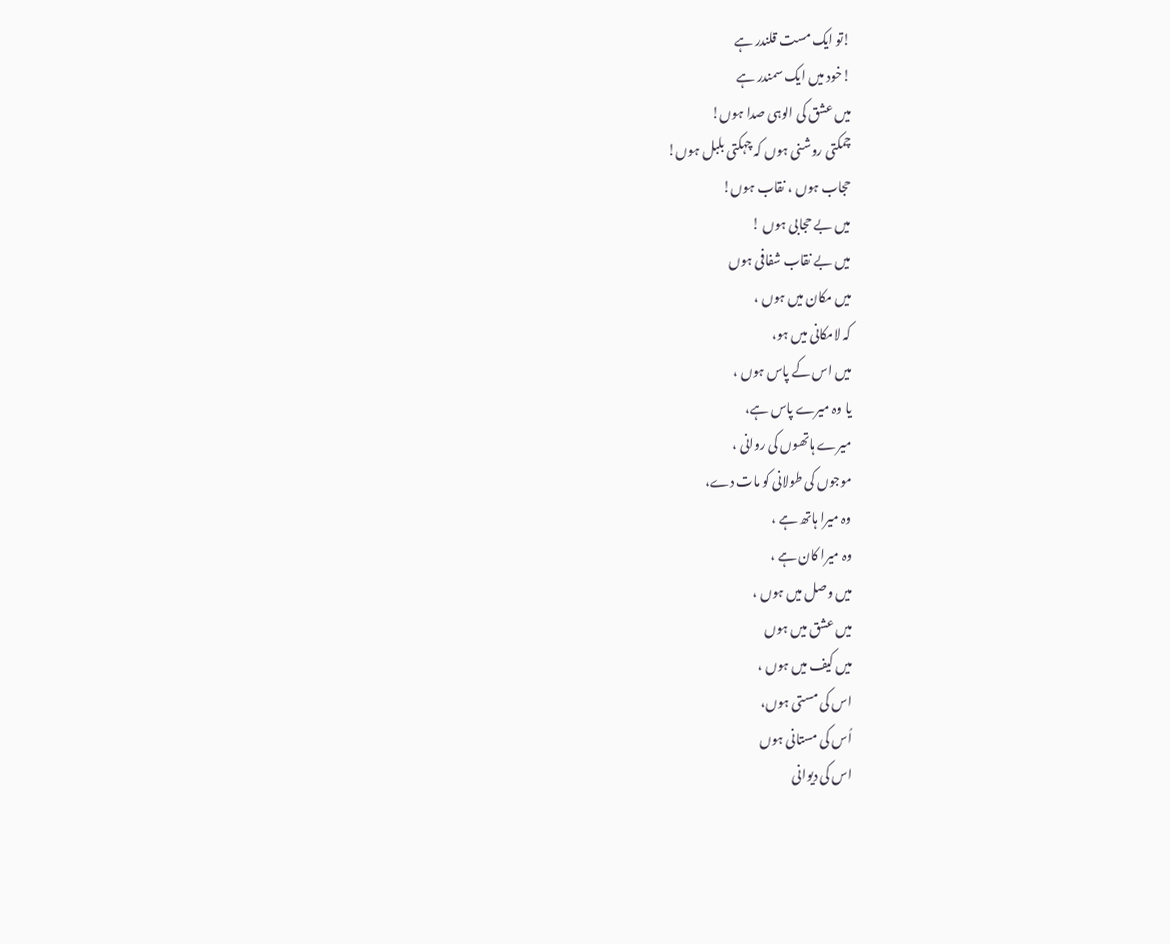!تو ایک مست قلندر ہے
!خود میں ایک سمندر ہے
میں عشق کی الوہی صدا ہوں!
چمکتی روشنی ہوں کہ چہکتی بلبل ہوں!
حجاب ہوں ، نقاب ہوں!
میں بے حجابی ہوں !
میں بے نقاب شفافی ہوں
میں مکان میں ہوں ،
کہ لامکانی میں ہو،
میں اس کے پاس ہوں ،
یا وہ میرے پاس ہے،
میرے ہاتھوں کی روانی ،
موجوں کی طولانی کو مات دے،
وہ میرا ہاتھ ہے ،
وہ میرا کان ہے ،
میں وصل میں ہوں ،
میں عشق میں ہوں
میں کیف میں ہوں ،
اس کی مستی ہوں،
اُس کی مستانی ہوں
اس کی دیوانی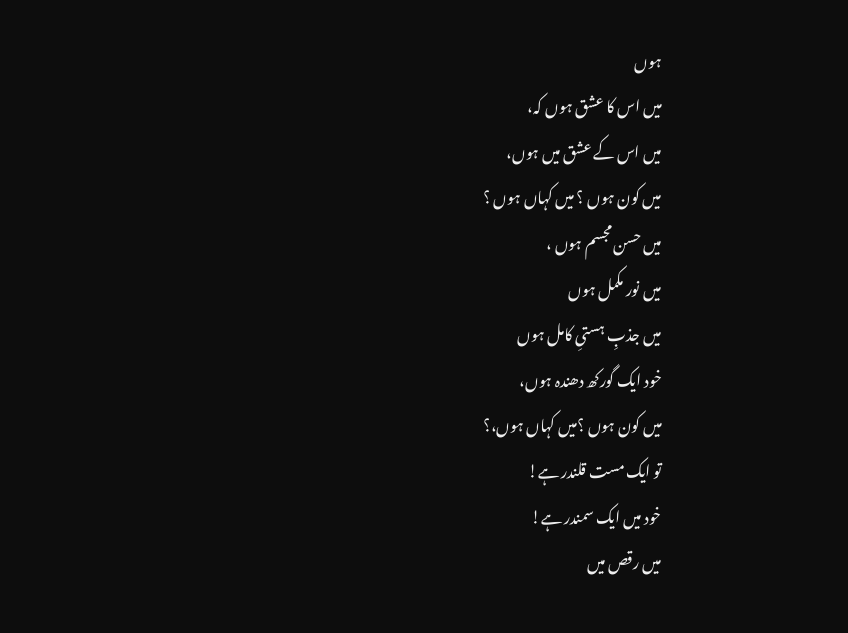ہوں
میں اس کا عشق ہوں کہ،
میں اس کے عشق میں ہوں،
میں کون ہوں ؟ میں کہاں ہوں ؟
میں حسن مجسم ہوں ،
میں نور مکمل ہوں
میں جذبِ ہستیِ کامل ہوں
خود ایک گورکھ دھندہ ہوں،
میں کون ہوں ؟میں کہاں ہوں،؟
تو ایک مست قلندر ہے!
خود میں ایک سمندر ہے!
میں رقص میں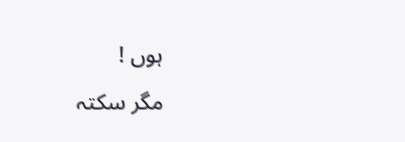ہوں !
مگر سکتہ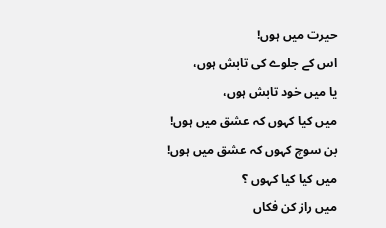حیرت میں ہوں!
اس کے جلوے کی تابش ہوں،
یا میں خود تابش ہوں،
میں کیا کہوں کہ عشق میں ہوں!
بن سوچ کہوں کہ عشق میں ہوں!
میں کیا کیا کہوں ؟
میں راز کن فکاں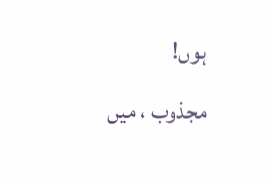ہوں!
مجذوب ، میں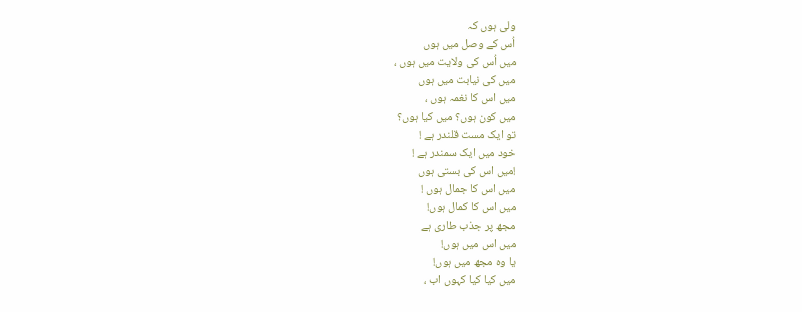ولی ہوں کہ
اُس کے وصل میں ہوں
میں اُس کی ولایت میں ہوں ،
میں کی نیابت میں ہوں
میں اس کا نغمہ ہوں ،
میں کون ہوں؟ میں کیا ہوں؟
تو ایک مست قلندر ہے !
خود میں ایک سمندر ہے !
!میں اس کی بستی ہوں
میں اس کا جمال ہوں !
میں اس کا کمال ہوں!
مجھ پر جذب طاری ہے
میں اس میں ہوں!
یا وہ مجھ میں ہوں!
میں کیا کیا کہوں اب ،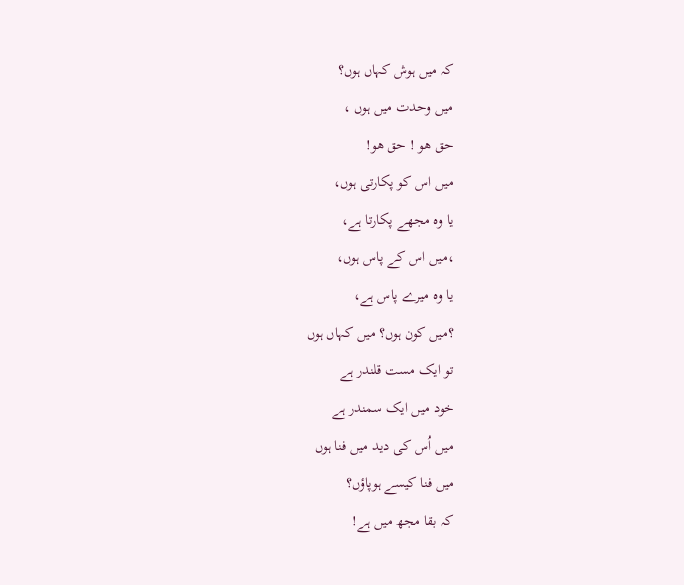کہ میں ہوش کہاں ہوں؟
میں وحدت میں ہوں ،
حق ھو ! حق ھو!
میں اس کو پکارتی ہوں،
یا وہ مجھے پکارتا ہے،
،میں اس کے پاس ہوں،
یا وہ میرے پاس ہے،
؟میں کون ہوں؟ میں کہاں ہوں
تو ایک مست قلندر ہے
خود میں ایک سمندر ہے
میں اُس کی دید میں فنا ہوں
میں فنا کیسے ہوپاؤں؟
کہ بقا مجھ میں ہے!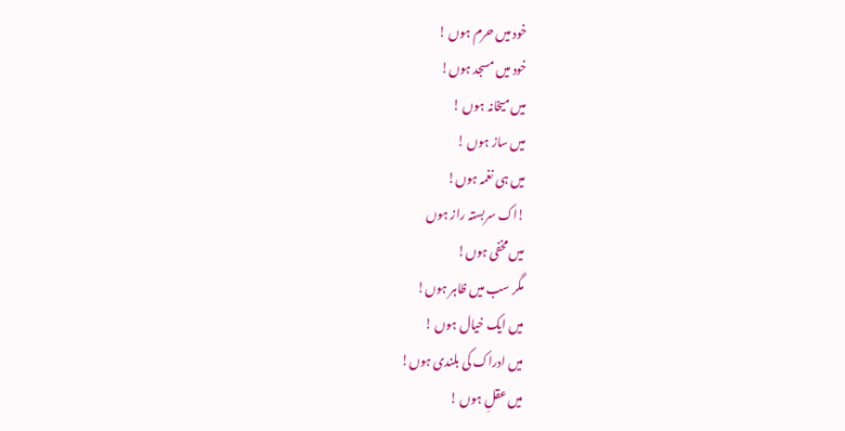خود میں حرم ہوں !
خود میں مسجد ہوں!
میں میخانہ ہوں !
میں ساز ہوں !
میں ہی نغمہ ہوں!
!اک سربستہ راز ہوں
میں مخفی ہوں!
مگر سب میں ظاہر ہوں!
میں ایک خیال ہوں !
میں ادراک کی بلندی ہوں!
میں عقلِ ہوں !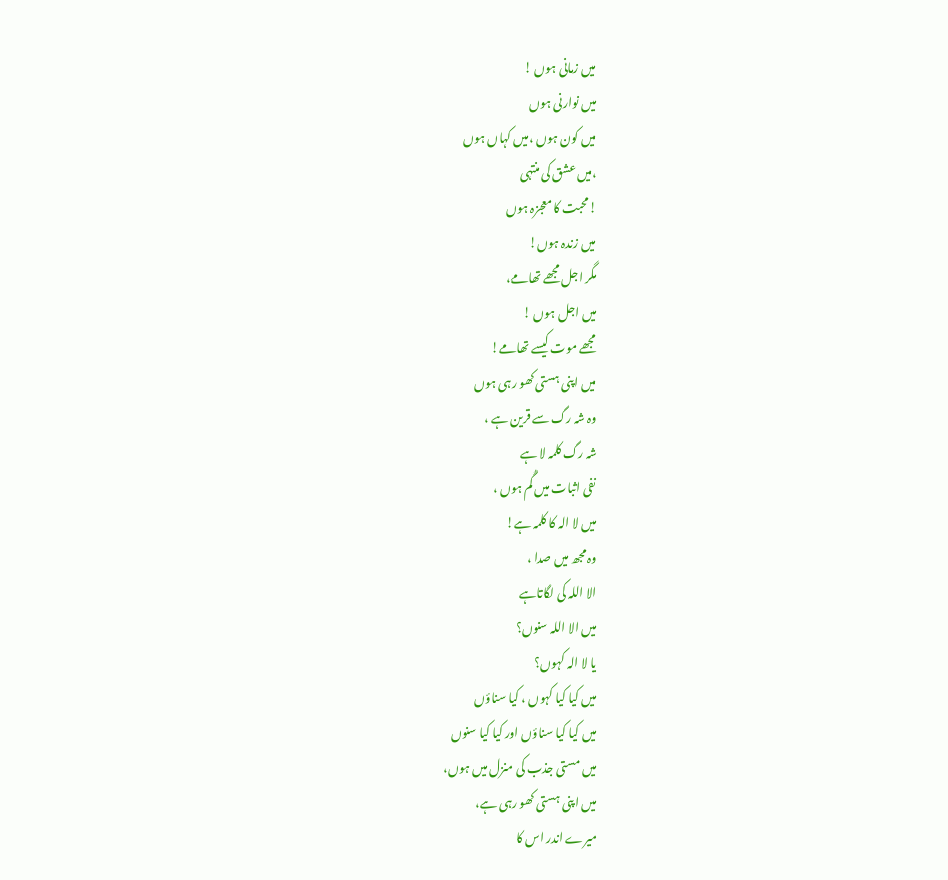میں زمانی ہوں !
میں نوارنی ہوں
میں کون ہوں ،میں کہاں ہوں
،میں عشق کی منتہی
!محبت کا معجزہ ہوں
میں زندہ ہوں!
مگر اجل مجھے تھامے،
میں اجل ہوں !
مجھے موت کیسے تھامے!
میں اپنی ہستی کھو رہی ہوں
وہ شہ رگ سے قرین ہے ،
شہ رگ کلمہ لا ہے
نفی اثبات میں گُم ہوں ،
میں لا الہ کا کلمہ ہے!
وہ مجھ میں صدا ،
الا اللہ کی لگاتاہے
میں الا اللہ سنوں؟
یا لا الہ کہوں؟
میں کیا کیا کہوں ، کیا سناؤں
میں کیا کیا سناؤں اور کیا کیا سنوں
میں مستی جذب کی منزل میں ہوں،
میں اپنی ہستی کھو رہی ہے،
میرے اندر اس کا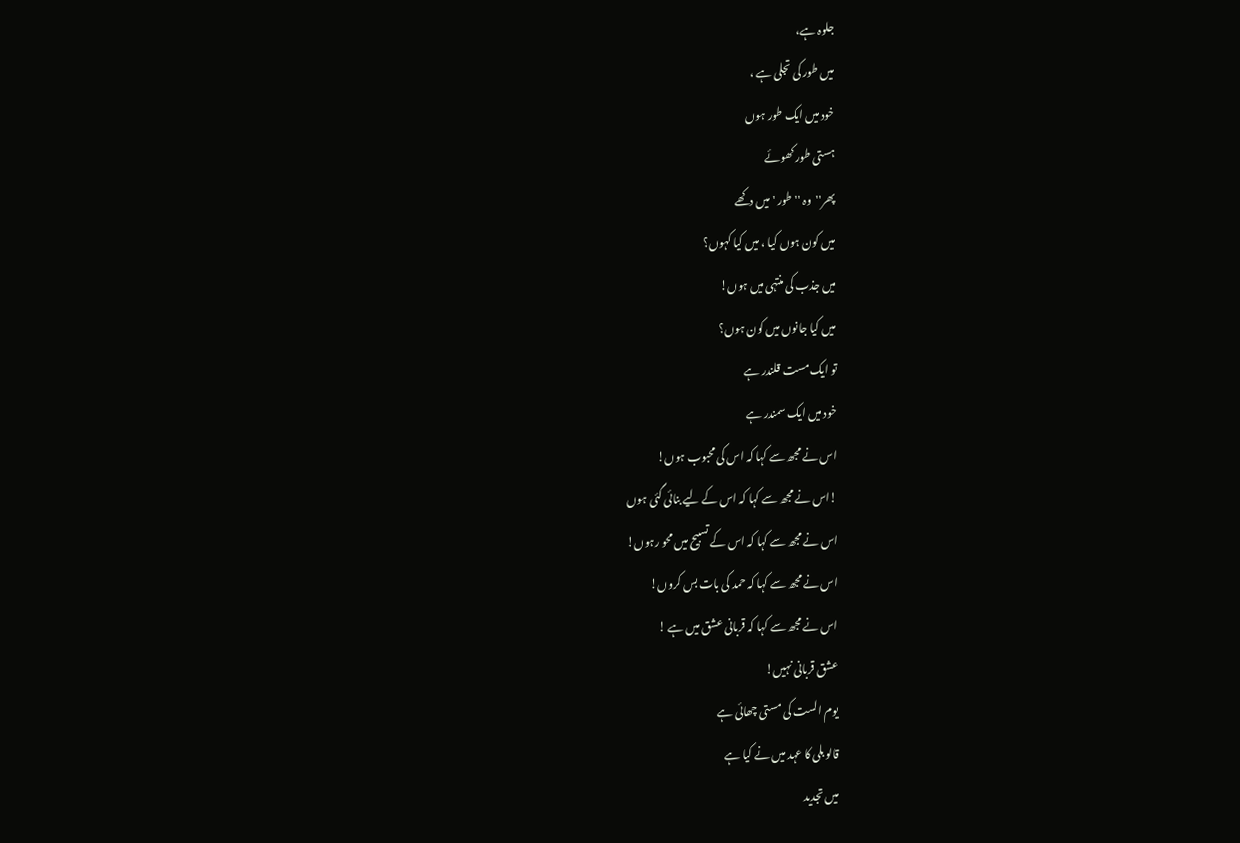جلوہ ہے،
میں طور کی تجلی ہے ،
خود میں ایک طور ہوں
ہستی طور کھوئے
پھر''وہ '' طور ' میں دکھے
میں کون ہوں کیا ، میں کیا کہوں؟
میں جذب کی منتہی میں ہوں!
میں کیا جانوں میں کون ہوں؟
تو ایک مست قلندر ہے
خود میں ایک سمندر ہے
اس نے مجھ سے کہا کہ اس کی محبوب ہوں!
!اس نے مجھ سے کہا کہ اس کے لیے بنائی گئی ہوں
اس نے مجھ سے کہا کہ اس کے تسبیح میں محو رہوں!
اس نے مجھ سے کہا کہ حمد کی بات بس کروں!
اس نے مجھ سے کہا کہ قربانی عشق میں ہے !
عشق قربانی نہیں!
یوم الست کی مستی چھائی ہے
قالو بلی کا عہد میں نے کیا ہے
میں تجدید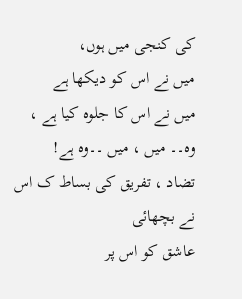کی کنجی میں ہوں،
میں نے اس کو دیکھا ہے
میں نے اس کا جلوہ کیا ہے ،
وہ۔۔ میں ، میں ۔۔وہ ہے!
تضاد ، تفریق کی بساط ک اس نے بچھائی
عاشق کو اس پر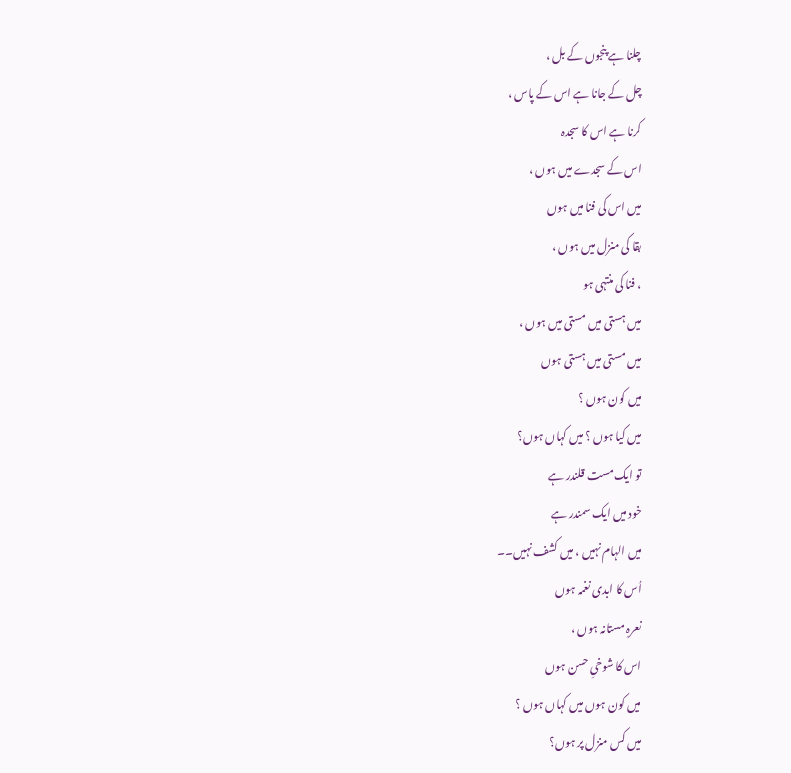چلنا ہے پنجوں کے بل ،
چل کے جانا ہے اس کے پاس ،
کرنا ہے اس کا سجدہ
اس کے سجدے میں ہوں ،
میں اس کی فنا میں ہوں
بقا کی منزل میں ہوں ،
، فنا کی منتہی ہو
میں ہستی میں مستی میں ہوں ،
میں مستی میں ہستی ہوں
میں کون ہوں ؟
میں کیا ہوں ؟ میں کہاں ہوں؟
تو ایک مست قلندر ہے
خود میں ایک سمندر ہے
میں الہام نہیں ، میں کشف نہیں۔۔
اُس کا ابدی نغمہ ہوں
نعرہِ مستانہ ہوں ،
اس کا شوخیِ حسن ہوں
میں کون ہوں میں کہاں ہوں ؟
میں کس منزل پر ہوں؟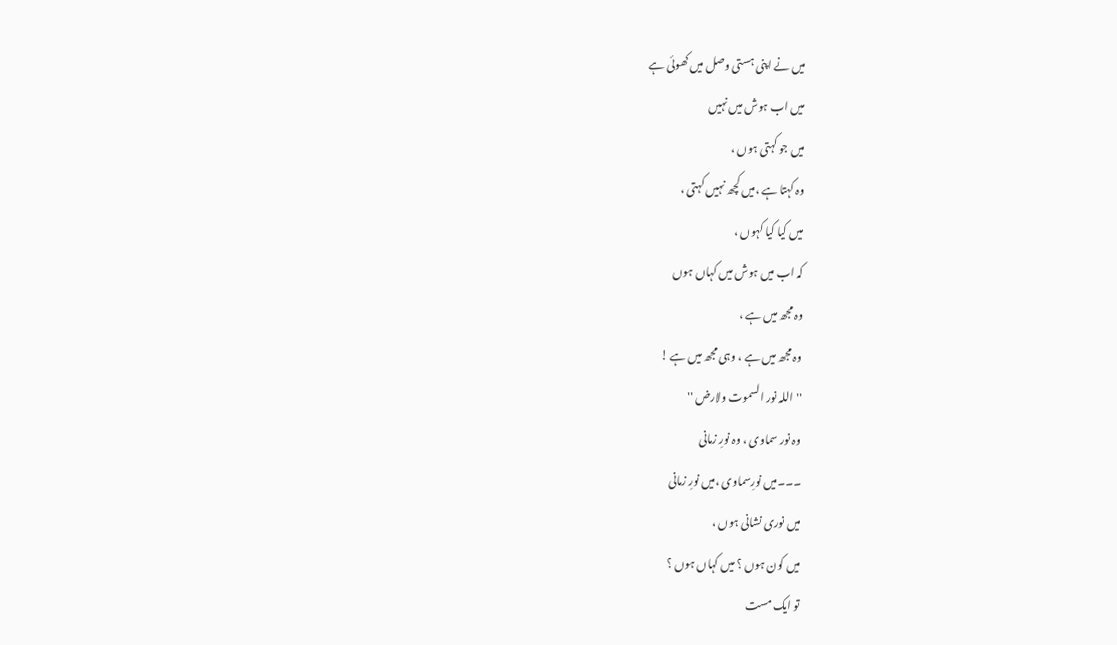میں نے اپنی ہستی وصل میں کھوئی ہے
میں اب ہوش میں نہیں
میں جو کہتی ہوں ،
وہ کہتا ہے ،میں کچھ نہیں کہتی ،
میں کیا کیا کہوں ،
کہ اب میں ہوش میں کہاں ہوں
وہ مجھ میں ہے ،
وہ مجھ میں ہے ، وہی مجھ میں ہے !
''اللہ نور السموت ولارض ''
وہ نور سماوی ، وہ نورِ زمانی
۔۔۔میں نورِسماوی ،میں نورِ زمانی
میں نوری نشانی ہوں ،
میں کون ہوں ؟ میں کہاں ہوں ؟
تو ایک مست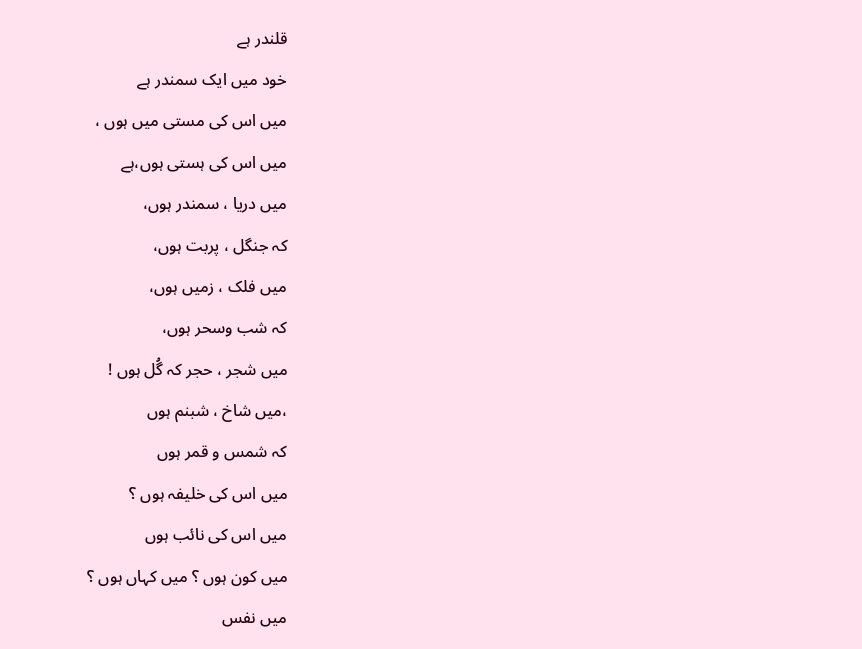قلندر ہے
خود میں ایک سمندر ہے
میں اس کی مستی میں ہوں ،
میں اس کی ہستی ہوں،ہے
میں دریا ، سمندر ہوں،
کہ جنگل ، پربت ہوں،
میں فلک ، زمیں ہوں،
کہ شب وسحر ہوں،
میں شجر ، حجر کہ گُل ہوں !
،میں شاخ ، شبنم ہوں
کہ شمس و قمر ہوں
میں اس کی خلیفہ ہوں ؟
میں اس کی نائب ہوں
میں کون ہوں ؟ میں کہاں ہوں ؟
میں نفس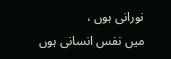نورانی ہوں ،
میں نفس انسانی ہوں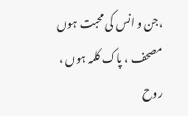،جن و انس کی محبت ہوں
مصحف ، پاک کلمہ ہوں ،
روح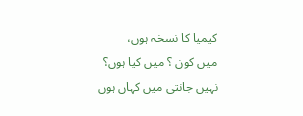کیمیا کا نسخہ ہوں،
میں کون ؟ میں کیا ہوں؟
نہیں جانتی میں کہاں ہوں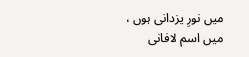میں نورِ یزدانی ہوں ،
میں اسم لافانی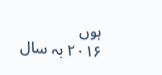ہوں
۲۰۱۶ بہ سال